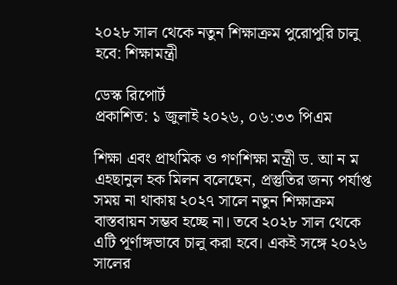২০২৮ সাল থেকে নতুন শিক্ষাক্রম পুরোপুরি চালু হবে: শিক্ষামন্ত্রী

ডেস্ক রিপোর্ট
প্রকাশিত: ১ জুলাই ২০২৬, ০৬:৩৩ পিএম

শিক্ষা এবং প্রাথমিক ও গণশিক্ষা মন্ত্রী ড. আ ন ম এহছানুল হক মিলন বলেছেন, প্রস্তুতির জন্য পর্যাপ্ত সময় না থাকায় ২০২৭ সালে নতুন শিক্ষাক্রম বাস্তবায়ন সম্ভব হচ্ছে না। তবে ২০২৮ সাল থেকে এটি পূর্ণাঙ্গভাবে চালু করা হবে। একই সঙ্গে ২০২৬ সালের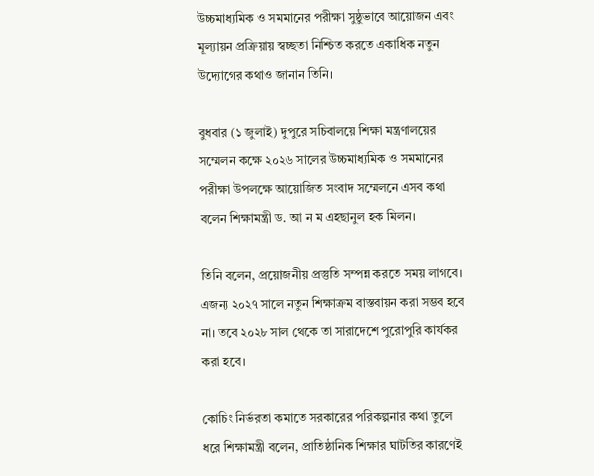উচ্চমাধ্যমিক ও সমমানের পরীক্ষা সুষ্ঠুভাবে আয়োজন এবং মূল্যায়ন প্রক্রিয়ায় স্বচ্ছতা নিশ্চিত করতে একাধিক নতুন উদ্যোগের কথাও জানান তিনি।

বুধবার (১ জুলাই) দুপুরে সচিবালয়ে শিক্ষা মন্ত্রণালয়ের সম্মেলন কক্ষে ২০২৬ সালের উচ্চমাধ্যমিক ও সমমানের পরীক্ষা উপলক্ষে আয়োজিত সংবাদ সম্মেলনে এসব কথা বলেন শিক্ষামন্ত্রী ড. আ ন ম এহছানুল হক মিলন।

তিনি বলেন, প্রয়োজনীয় প্রস্তুতি সম্পন্ন করতে সময় লাগবে। এজন্য ২০২৭ সালে নতুন শিক্ষাক্রম বাস্তবায়ন করা সম্ভব হবে না। তবে ২০২৮ সাল থেকে তা সারাদেশে পুরোপুরি কার্যকর করা হবে।

কোচিং নির্ভরতা কমাতে সরকারের পরিকল্পনার কথা তুলে ধরে শিক্ষামন্ত্রী বলেন, প্রাতিষ্ঠানিক শিক্ষার ঘাটতির কারণেই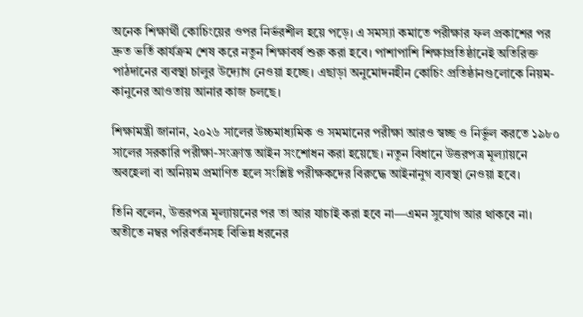অনেক শিক্ষার্থী কোচিংয়ের ওপর নির্ভরশীল হয়ে পড়ে। এ সমস্যা কমাতে পরীক্ষার ফল প্রকাশের পর দ্রুত ভর্তি কার্যক্রম শেষ করে নতুন শিক্ষাবর্ষ শুরু করা হবে। পাশাপাশি শিক্ষাপ্রতিষ্ঠানেই অতিরিক্ত পাঠদানের ব্যবস্থা চালুর উদ্যোগ নেওয়া হচ্ছে। এছাড়া অনুমোদনহীন কোচিং প্রতিষ্ঠানগুলোকে নিয়ম-কানুনের আওতায় আনার কাজ চলছে।

শিক্ষামন্ত্রী জানান, ২০২৬ সালের উচ্চমাধ্যমিক ও সমমানের পরীক্ষা আরও স্বচ্ছ ও নির্ভুল করতে ১৯৮০ সালের সরকারি পরীক্ষা-সংক্রান্ত আইন সংশোধন করা হয়েছে। নতুন বিধানে উত্তরপত্র মূল্যায়নে অবহেলা বা অনিয়ম প্রমাণিত হলে সংশ্লিষ্ট পরীক্ষকদের বিরুদ্ধে আইনানুগ ব্যবস্থা নেওয়া হবে।

তিনি বলেন, উত্তরপত্র মূল্যায়নের পর তা আর যাচাই করা হবে না—এমন সুযোগ আর থাকবে না। অতীতে নম্বর পরিবর্তনসহ বিভিন্ন ধরনের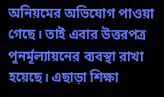অনিয়মের অভিযোগ পাওয়া গেছে। তাই এবার উত্তরপত্র পুনর্মূল্যায়নের ব্যবস্থা রাখা হয়েছে। এছাড়া শিক্ষা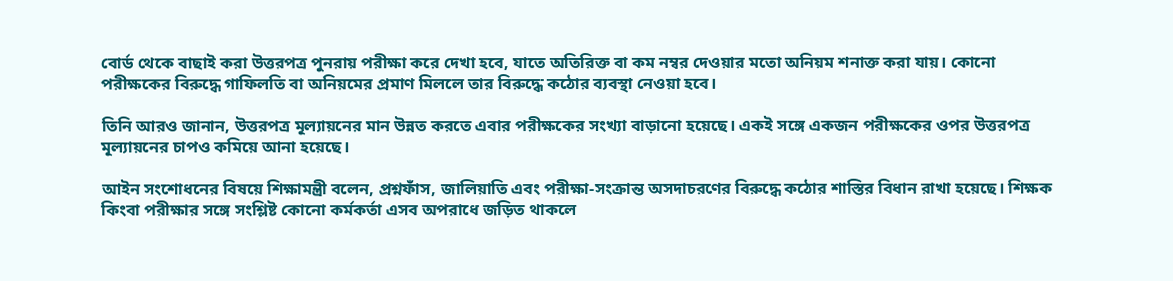বোর্ড থেকে বাছাই করা উত্তরপত্র পুনরায় পরীক্ষা করে দেখা হবে, যাতে অতিরিক্ত বা কম নম্বর দেওয়ার মতো অনিয়ম শনাক্ত করা যায়। কোনো পরীক্ষকের বিরুদ্ধে গাফিলতি বা অনিয়মের প্রমাণ মিললে তার বিরুদ্ধে কঠোর ব্যবস্থা নেওয়া হবে।

তিনি আরও জানান, উত্তরপত্র মূল্যায়নের মান উন্নত করতে এবার পরীক্ষকের সংখ্যা বাড়ানো হয়েছে। একই সঙ্গে একজন পরীক্ষকের ওপর উত্তরপত্র মূল্যায়নের চাপও কমিয়ে আনা হয়েছে।

আইন সংশোধনের বিষয়ে শিক্ষামন্ত্রী বলেন, প্রশ্নফাঁস, জালিয়াতি এবং পরীক্ষা-সংক্রান্ত অসদাচরণের বিরুদ্ধে কঠোর শাস্তির বিধান রাখা হয়েছে। শিক্ষক কিংবা পরীক্ষার সঙ্গে সংশ্লিষ্ট কোনো কর্মকর্তা এসব অপরাধে জড়িত থাকলে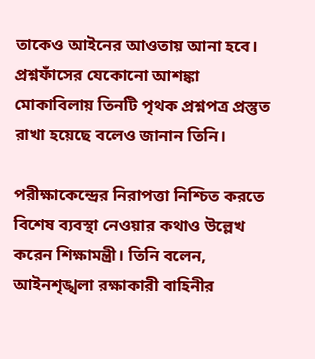তাকেও আইনের আওতায় আনা হবে। প্রশ্নফাঁসের যেকোনো আশঙ্কা মোকাবিলায় তিনটি পৃথক প্রশ্নপত্র প্রস্তুত রাখা হয়েছে বলেও জানান তিনি।

পরীক্ষাকেন্দ্রের নিরাপত্তা নিশ্চিত করতে বিশেষ ব্যবস্থা নেওয়ার কথাও উল্লেখ করেন শিক্ষামন্ত্রী। তিনি বলেন, আইনশৃঙ্খলা রক্ষাকারী বাহিনীর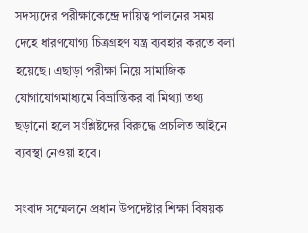সদস্যদের পরীক্ষাকেন্দ্রে দায়িত্ব পালনের সময় দেহে ধারণযোগ্য চিত্রগ্রহণ যন্ত্র ব্যবহার করতে বলা হয়েছে। এছাড়া পরীক্ষা নিয়ে সামাজিক যোগাযোগমাধ্যমে বিভ্রান্তিকর বা মিথ্যা তথ্য ছড়ানো হলে সংশ্লিষ্টদের বিরুদ্ধে প্রচলিত আইনে ব্যবস্থা নেওয়া হবে।

সংবাদ সম্মেলনে প্রধান উপদেষ্টার শিক্ষা বিষয়ক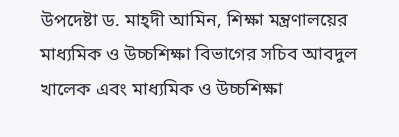উপদেষ্টা ড. মাহ্দী আমিন, শিক্ষা মন্ত্রণালয়ের মাধ্যমিক ও উচ্চশিক্ষা বিভাগের সচিব আবদুল খালেক এবং মাধ্যমিক ও উচ্চশিক্ষা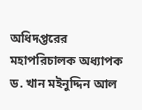অধিদপ্তরের মহাপরিচালক অধ্যাপক ড. খান মইনুদ্দিন আল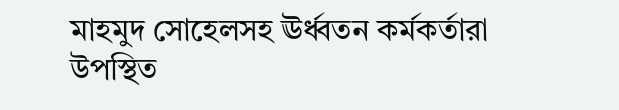মাহমুদ সোহেলসহ ঊর্ধ্বতন কর্মকর্তারা উপস্থিত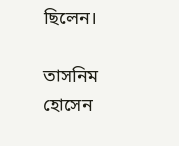ছিলেন।

তাসনিম হোসেন